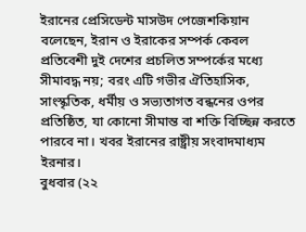ইরানের প্রেসিডেন্ট মাসউদ পেজেশকিয়ান বলেছেন, ইরান ও ইরাকের সম্পর্ক কেবল প্রতিবেশী দুই দেশের প্রচলিত সম্পর্কের মধ্যে সীমাবদ্ধ নয়; বরং এটি গভীর ঐতিহাসিক, সাংস্কৃতিক, ধর্মীয় ও সভ্যতাগত বন্ধনের ওপর প্রতিষ্ঠিত, যা কোনো সীমান্ত বা শক্তি বিচ্ছিন্ন করতে পারবে না। খবর ইরানের রাষ্ট্রীয় সংবাদমাধ্যম ইরনার।
বুধবার (২২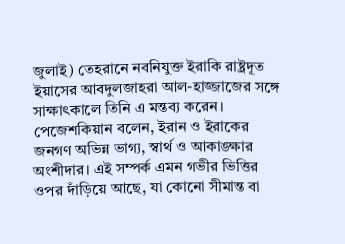জুলাই) তেহরানে নবনিযুক্ত ইরাকি রাষ্ট্রদূত ইয়াসের আবদুলজাহরা আল-হাজ্জাজের সঙ্গে সাক্ষাৎকালে তিনি এ মন্তব্য করেন।
পেজেশকিয়ান বলেন, ইরান ও ইরাকের জনগণ অভিন্ন ভাগ্য, স্বার্থ ও আকাঙ্ক্ষার অংশীদার। এই সম্পর্ক এমন গভীর ভিত্তির ওপর দাঁড়িয়ে আছে, যা কোনো সীমান্ত বা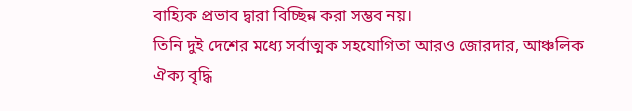বাহ্যিক প্রভাব দ্বারা বিচ্ছিন্ন করা সম্ভব নয়।
তিনি দুই দেশের মধ্যে সর্বাত্মক সহযোগিতা আরও জোরদার, আঞ্চলিক ঐক্য বৃদ্ধি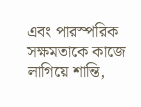এবং পারস্পরিক সক্ষমতাকে কাজে লাগিয়ে শান্তি,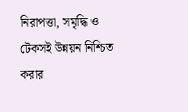নিরাপত্তা, সমৃদ্ধি ও টেকসই উন্নয়ন নিশ্চিত করার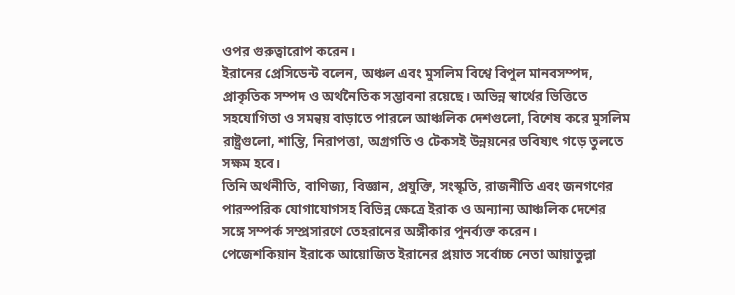ওপর গুরুত্বারোপ করেন।
ইরানের প্রেসিডেন্ট বলেন, অঞ্চল এবং মুসলিম বিশ্বে বিপুল মানবসম্পদ, প্রাকৃতিক সম্পদ ও অর্থনৈতিক সম্ভাবনা রয়েছে। অভিন্ন স্বার্থের ভিত্তিতে সহযোগিতা ও সমন্বয় বাড়াতে পারলে আঞ্চলিক দেশগুলো, বিশেষ করে মুসলিম রাষ্ট্রগুলো, শান্তি, নিরাপত্তা, অগ্রগতি ও টেকসই উন্নয়নের ভবিষ্যৎ গড়ে তুলতে সক্ষম হবে।
তিনি অর্থনীতি, বাণিজ্য, বিজ্ঞান, প্রযুক্তি, সংস্কৃতি, রাজনীতি এবং জনগণের পারস্পরিক যোগাযোগসহ বিভিন্ন ক্ষেত্রে ইরাক ও অন্যান্য আঞ্চলিক দেশের সঙ্গে সম্পর্ক সম্প্রসারণে তেহরানের অঙ্গীকার পুনর্ব্যক্ত করেন।
পেজেশকিয়ান ইরাকে আয়োজিত ইরানের প্রয়াত সর্বোচ্চ নেতা আয়াতুল্লা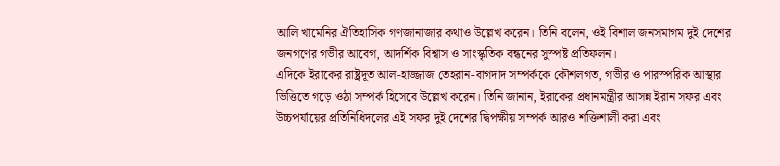আলি খামেনির ঐতিহাসিক গণজানাজার কথাও উল্লেখ করেন। তিনি বলেন, ওই বিশাল জনসমাগম দুই দেশের জনগণের গভীর আবেগ, আদর্শিক বিশ্বাস ও সাংস্কৃতিক বন্ধনের সুস্পষ্ট প্রতিফলন।
এদিকে ইরাকের রাষ্ট্রদূত আল-হাজ্জাজ তেহরান-বাগদাদ সম্পর্ককে কৌশলগত, গভীর ও পারস্পরিক আস্থার ভিত্তিতে গড়ে ওঠা সম্পর্ক হিসেবে উল্লেখ করেন। তিনি জানান, ইরাকের প্রধানমন্ত্রীর আসন্ন ইরান সফর এবং উচ্চপর্যায়ের প্রতিনিধিদলের এই সফর দুই দেশের দ্বিপক্ষীয় সম্পর্ক আরও শক্তিশালী করা এবং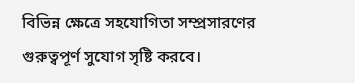বিভিন্ন ক্ষেত্রে সহযোগিতা সম্প্রসারণের গুরুত্বপূর্ণ সুযোগ সৃষ্টি করবে।